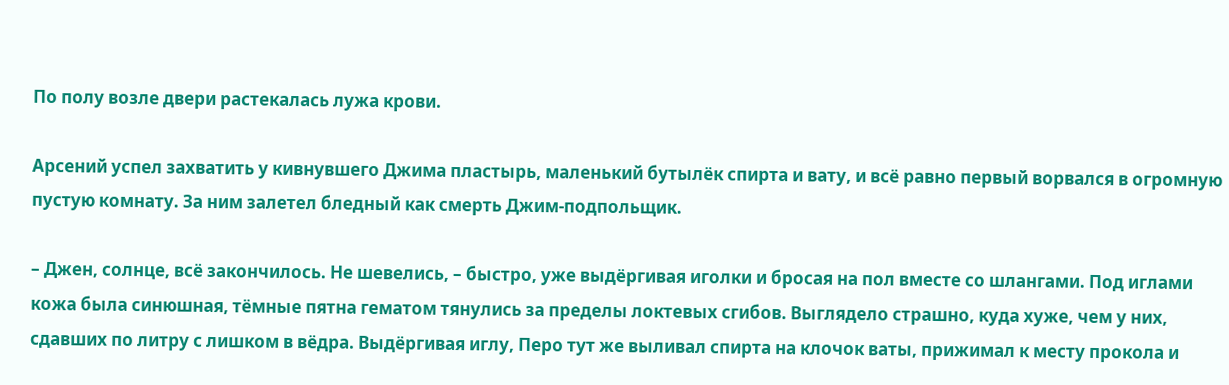По полу возле двери растекалась лужа крови.

Арсений успел захватить у кивнувшего Джима пластырь, маленький бутылёк спирта и вату, и всё равно первый ворвался в огромную пустую комнату. За ним залетел бледный как смерть Джим-подпольщик.

– Джен, солнце, всё закончилось. Не шевелись, – быстро, уже выдёргивая иголки и бросая на пол вместе со шлангами. Под иглами кожа была синюшная, тёмные пятна гематом тянулись за пределы локтевых сгибов. Выглядело страшно, куда хуже, чем у них, сдавших по литру с лишком в вёдра. Выдёргивая иглу, Перо тут же выливал спирта на клочок ваты, прижимал к месту прокола и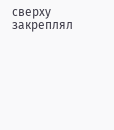сверху закреплял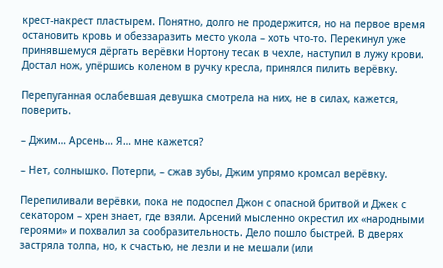крест-накрест пластырем. Понятно, долго не продержится, но на первое время остановить кровь и обеззаразить место укола – хоть что-то. Перекинул уже принявшемуся дёргать верёвки Нортону тесак в чехле, наступил в лужу крови. Достал нож, упёршись коленом в ручку кресла, принялся пилить верёвку.

Перепуганная ослабевшая девушка смотрела на них, не в силах, кажется, поверить.

– Джим… Арсень… Я… мне кажется?

– Нет, солнышко. Потерпи, – сжав зубы, Джим упрямо кромсал верёвку.

Перепиливали верёвки, пока не подоспел Джон с опасной бритвой и Джек с секатором – хрен знает, где взяли. Арсений мысленно окрестил их «народными героями» и похвалил за сообразительность. Дело пошло быстрей. В дверях застряла толпа, но, к счастью, не лезли и не мешали (или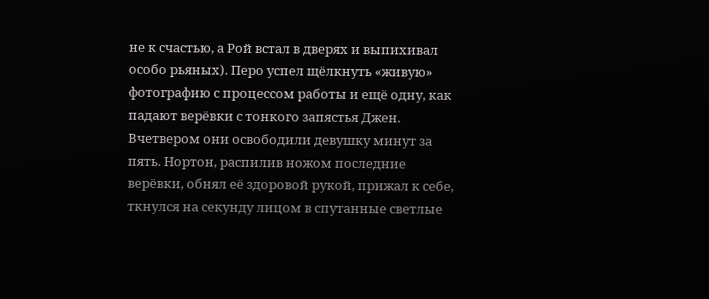не к счастью, а Рой встал в дверях и выпихивал особо рьяных). Перо успел щёлкнуть «живую» фотографию с процессом работы и ещё одну, как падают верёвки с тонкого запястья Джен. Вчетвером они освободили девушку минут за пять. Нортон, распилив ножом последние верёвки, обнял её здоровой рукой, прижал к себе, ткнулся на секунду лицом в спутанные светлые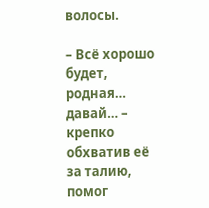волосы.

– Всё хорошо будет, родная… давай… – крепко обхватив её за талию, помог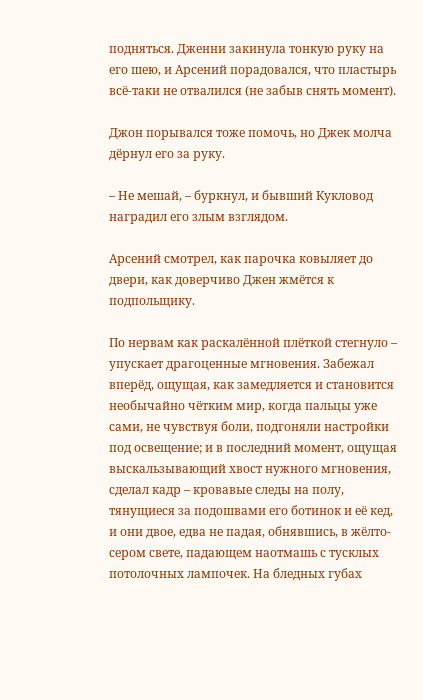подняться. Дженни закинула тонкую руку на его шею, и Арсений порадовался, что пластырь всё-таки не отвалился (не забыв снять момент).

Джон порывался тоже помочь, но Джек молча дёрнул его за руку.

– Не мешай, – буркнул, и бывший Кукловод наградил его злым взглядом.

Арсений смотрел, как парочка ковыляет до двери, как доверчиво Джен жмётся к подпольщику.

По нервам как раскалённой плёткой стегнуло – упускает драгоценные мгновения. Забежал вперёд, ощущая, как замедляется и становится необычайно чётким мир, когда пальцы уже сами, не чувствуя боли, подгоняли настройки под освещение; и в последний момент, ощущая выскальзывающий хвост нужного мгновения, сделал кадр – кровавые следы на полу, тянущиеся за подошвами его ботинок и её кед, и они двое, едва не падая, обнявшись, в жёлто-сером свете, падающем наотмашь с тусклых потолочных лампочек. На бледных губах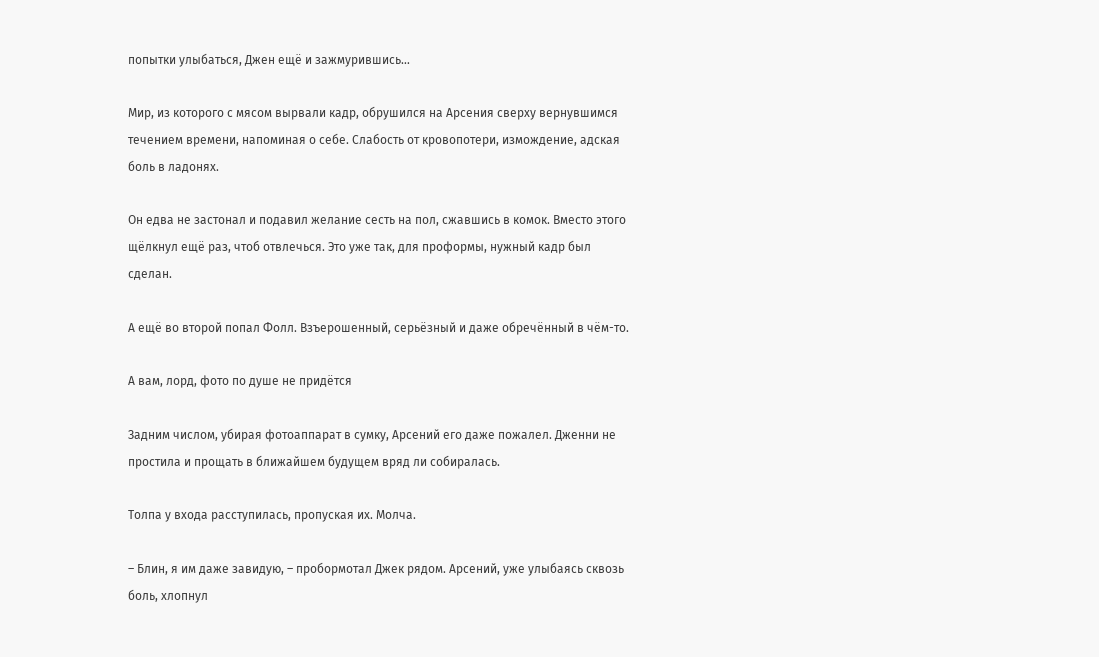попытки улыбаться, Джен ещё и зажмурившись…

Мир, из которого с мясом вырвали кадр, обрушился на Арсения сверху вернувшимся течением времени, напоминая о себе. Слабость от кровопотери, измождение, адская боль в ладонях.

Он едва не застонал и подавил желание сесть на пол, сжавшись в комок. Вместо этого щёлкнул ещё раз, чтоб отвлечься. Это уже так, для проформы, нужный кадр был сделан.

А ещё во второй попал Фолл. Взъерошенный, серьёзный и даже обречённый в чём-то.

А вам, лорд, фото по душе не придётся

Задним числом, убирая фотоаппарат в сумку, Арсений его даже пожалел. Дженни не простила и прощать в ближайшем будущем вряд ли собиралась.

Толпа у входа расступилась, пропуская их. Молча.

– Блин, я им даже завидую, – пробормотал Джек рядом. Арсений, уже улыбаясь сквозь боль, хлопнул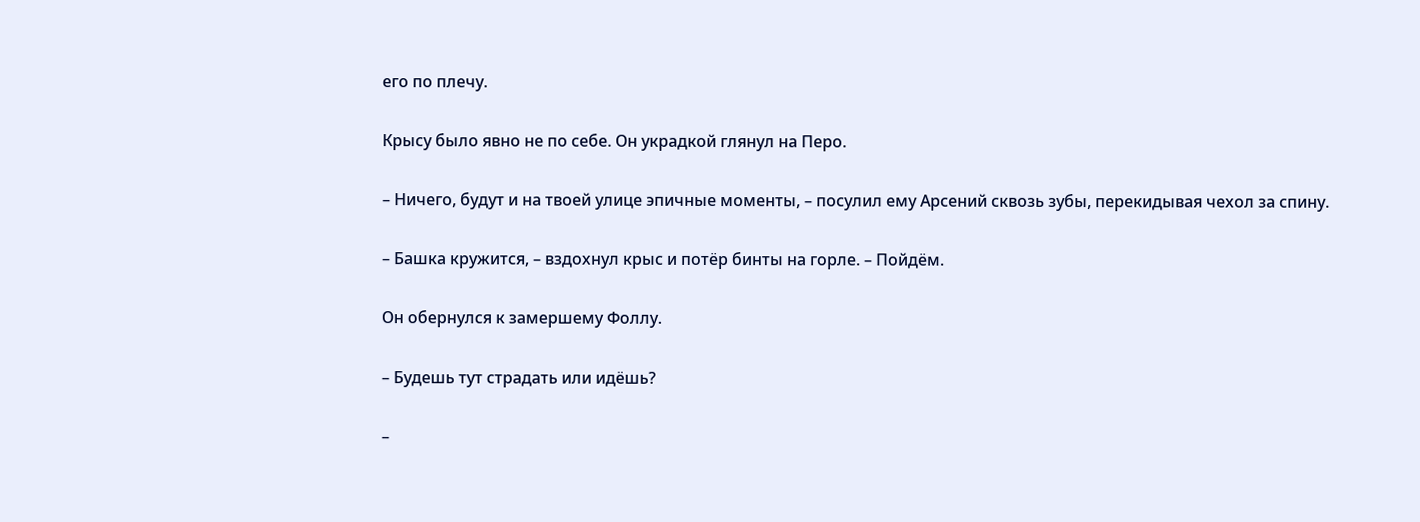его по плечу.

Крысу было явно не по себе. Он украдкой глянул на Перо.

– Ничего, будут и на твоей улице эпичные моменты, – посулил ему Арсений сквозь зубы, перекидывая чехол за спину.

– Башка кружится, – вздохнул крыс и потёр бинты на горле. – Пойдём.

Он обернулся к замершему Фоллу.

– Будешь тут страдать или идёшь?

–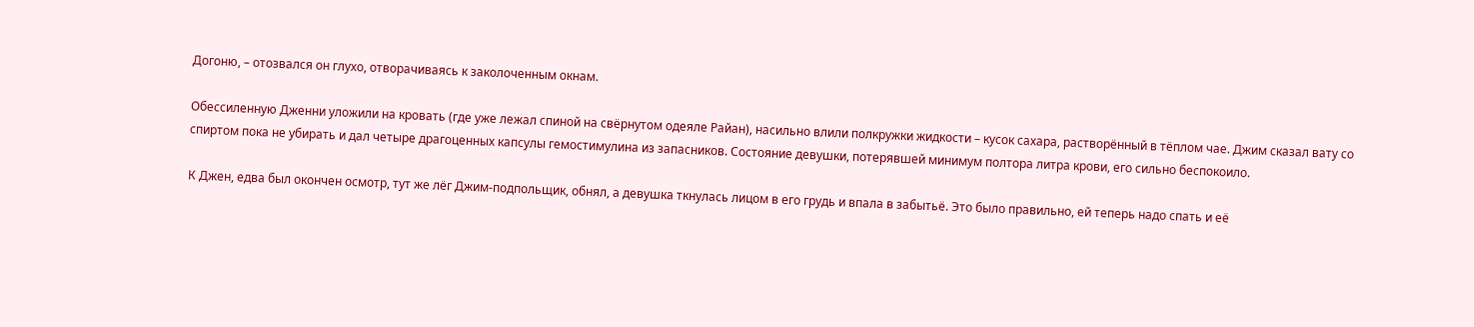Догоню, – отозвался он глухо, отворачиваясь к заколоченным окнам.

Обессиленную Дженни уложили на кровать (где уже лежал спиной на свёрнутом одеяле Райан), насильно влили полкружки жидкости – кусок сахара, растворённый в тёплом чае. Джим сказал вату со спиртом пока не убирать и дал четыре драгоценных капсулы гемостимулина из запасников. Состояние девушки, потерявшей минимум полтора литра крови, его сильно беспокоило.

К Джен, едва был окончен осмотр, тут же лёг Джим-подпольщик, обнял, а девушка ткнулась лицом в его грудь и впала в забытьё. Это было правильно, ей теперь надо спать и её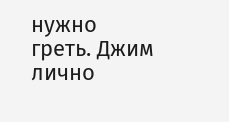нужно греть. Джим лично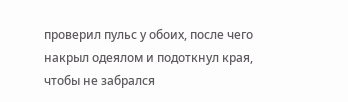проверил пульс у обоих, после чего накрыл одеялом и подоткнул края, чтобы не забрался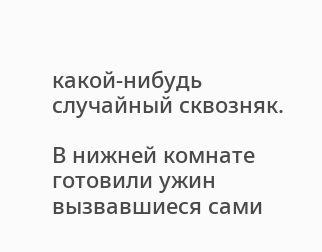какой-нибудь случайный сквозняк.

В нижней комнате готовили ужин вызвавшиеся сами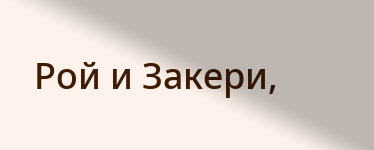Рой и Закери,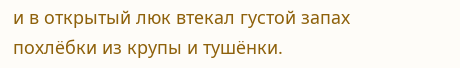и в открытый люк втекал густой запах похлёбки из крупы и тушёнки.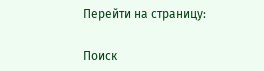Перейти на страницу:

Поиск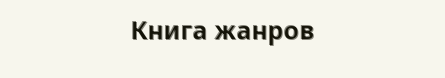Книга жанров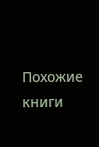Похожие книги